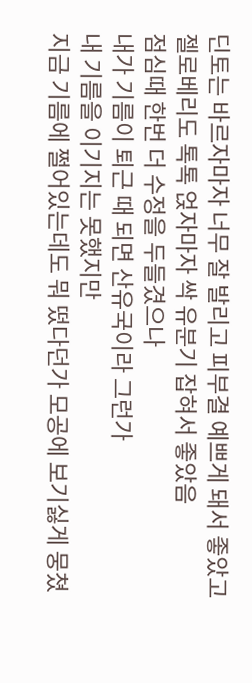딘토는 바르자마자 너무 잘 발리고 피부결 예쁘게 돼서 좋았고
젤로베리도 톡톡 얹자마자 싹 유분기 잡혀서 좋았음
점심때 한번 더 수정을 두들겼으나
내가 기름이 퇴근 때 되면 산유국이라 그런가
내 기름을 이기지는 못했지만
지금 기름에 쩔어있는데도 뭐 떴다던가 모공에 보기싫게 뭉쳤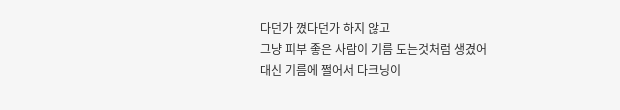다던가 꼈다던가 하지 않고
그냥 피부 좋은 사람이 기름 도는것처럼 생겼어
대신 기름에 쩔어서 다크닝이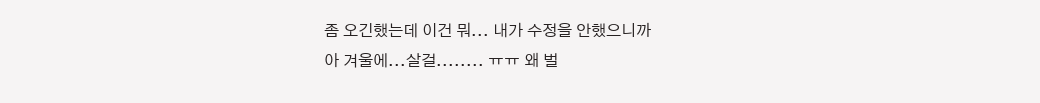좀 오긴했는데 이건 뭐... 내가 수정을 안했으니까
아 겨울에...살걸........ ㅠㅠ 왜 벌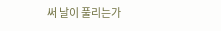써 날이 풀리는가